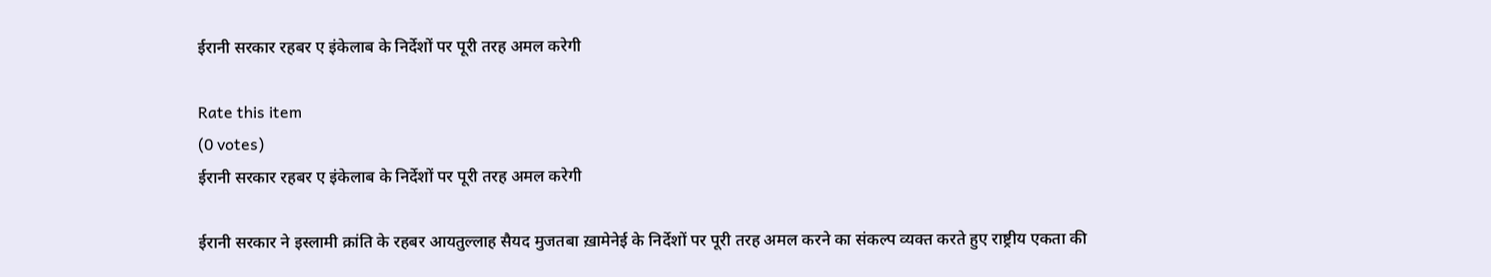ईरानी सरकार रहबर ए इंकेलाब के निर्देशों पर पूरी तरह अमल करेगी

Rate this item
(0 votes)
ईरानी सरकार रहबर ए इंकेलाब के निर्देशों पर पूरी तरह अमल करेगी

ईरानी सरकार ने इस्लामी क्रांति के रहबर आयतुल्लाह सैयद मुजतबा ख़ामेनेई के निर्देशों पर पूरी तरह अमल करने का संकल्प व्यक्त करते हुए राष्ट्रीय एकता की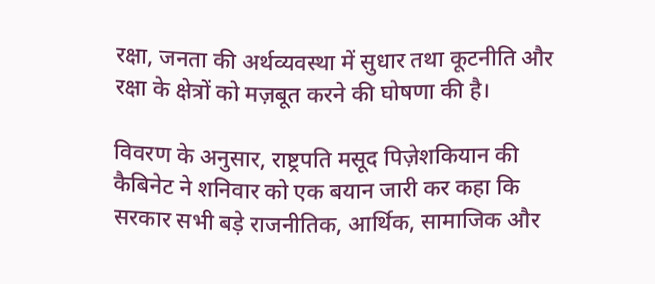रक्षा, जनता की अर्थव्यवस्था में सुधार तथा कूटनीति और रक्षा के क्षेत्रों को मज़बूत करने की घोषणा की है।

विवरण के अनुसार, राष्ट्रपति मसूद पिज़ेशकियान की कैबिनेट ने शनिवार को एक बयान जारी कर कहा कि सरकार सभी बड़े राजनीतिक, आर्थिक, सामाजिक और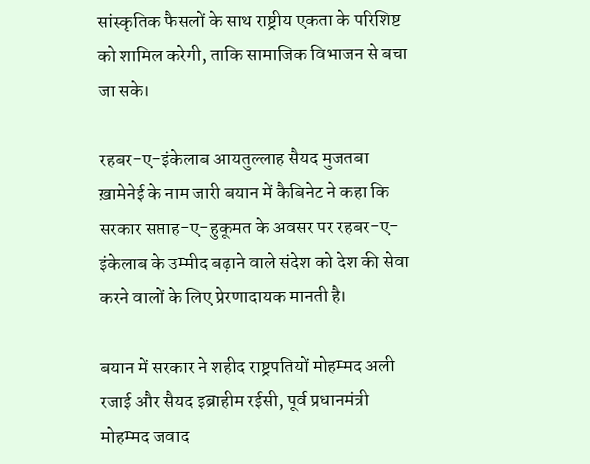सांस्कृतिक फैसलों के साथ राष्ट्रीय एकता के परिशिष्ट को शामिल करेगी, ताकि सामाजिक विभाजन से बचा जा सके।

रहबर-ए-इंकेलाब आयतुल्लाह सैयद मुजतबा ख़ामेनेई के नाम जारी बयान में कैबिनेट ने कहा कि सरकार सप्ताह-ए-हुकूमत के अवसर पर रहबर-ए-इंकेलाब के उम्मीद बढ़ाने वाले संदेश को देश की सेवा करने वालों के लिए प्रेरणादायक मानती है।

बयान में सरकार ने शहीद राष्ट्रपतियों मोहम्मद अली रजाई और सैयद इब्राहीम रईसी, पूर्व प्रधानमंत्री मोहम्मद जवाद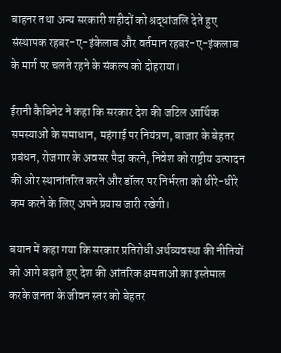बाहनर तथा अन्य सरकारी शहीदों को श्रद्धांजलि देते हुए संस्थापक रहबर-ए-इंकेलाब और वर्तमान रहबर-ए-इंकलाब के मार्ग पर चलते रहने के संकल्प को दोहराया।

ईरानी कैबिनेट ने कहा कि सरकार देश की जटिल आर्थिक समस्याओं के समाधान, महंगाई पर नियंत्रण, बाजार के बेहतर प्रबंधन, रोजगार के अवसर पैदा करने, निवेश को राष्ट्रीय उत्पादन की ओर स्थानांतरित करने और डॉलर पर निर्भरता को धीरे-धीरे कम करने के लिए अपने प्रयास जारी रखेगी।

बयान में कहा गया कि सरकार प्रतिरोधी अर्थव्यवस्था की नीतियों को आगे बढ़ाते हुए देश की आंतरिक क्षमताओं का इस्तेमाल करके जनता के जीवन स्तर को बेहतर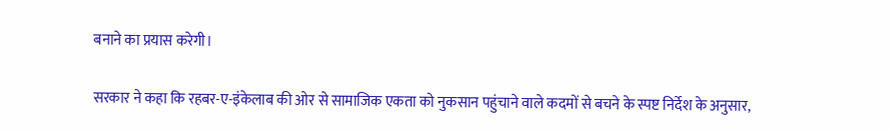बनाने का प्रयास करेगी।

सरकार ने कहा कि रहबर-ए-इंकेलाब की ओर से सामाजिक एकता को नुकसान पहुंचाने वाले कदमों से बचने के स्पष्ट निर्देश के अनुसार,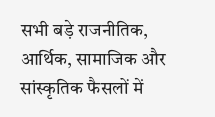सभी बड़े राजनीतिक, आर्थिक, सामाजिक और सांस्कृतिक फैसलों में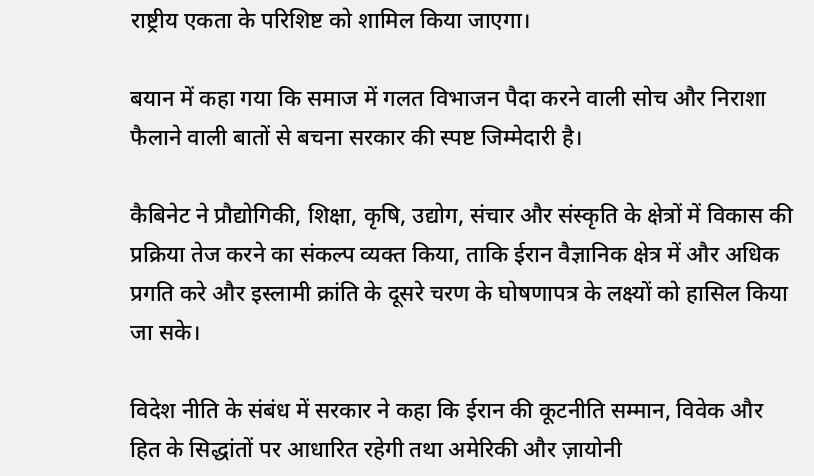राष्ट्रीय एकता के परिशिष्ट को शामिल किया जाएगा।

बयान में कहा गया कि समाज में गलत विभाजन पैदा करने वाली सोच और निराशा फैलाने वाली बातों से बचना सरकार की स्पष्ट जिम्मेदारी है।

कैबिनेट ने प्रौद्योगिकी, शिक्षा, कृषि, उद्योग, संचार और संस्कृति के क्षेत्रों में विकास की प्रक्रिया तेज करने का संकल्प व्यक्त किया, ताकि ईरान वैज्ञानिक क्षेत्र में और अधिक प्रगति करे और इस्लामी क्रांति के दूसरे चरण के घोषणापत्र के लक्ष्यों को हासिल किया जा सके।

विदेश नीति के संबंध में सरकार ने कहा कि ईरान की कूटनीति सम्मान, विवेक और हित के सिद्धांतों पर आधारित रहेगी तथा अमेरिकी और ज़ायोनी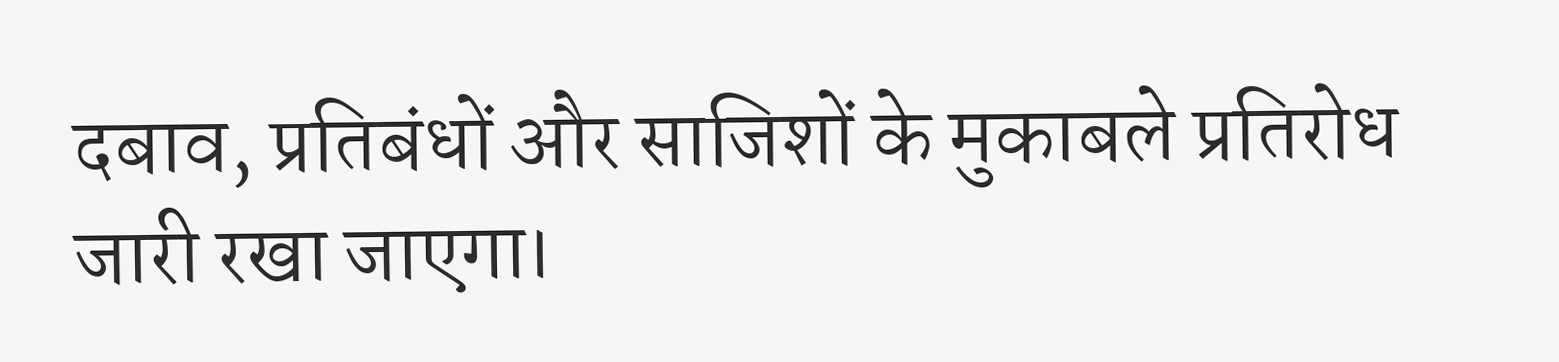दबाव, प्रतिबंधों और साजिशों के मुकाबले प्रतिरोध जारी रखा जाएगा।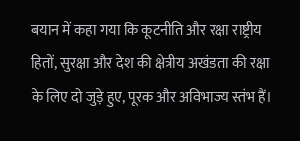बयान में कहा गया कि कूटनीति और रक्षा राष्ट्रीय हितों, सुरक्षा और देश की क्षेत्रीय अखंडता की रक्षा के लिए दो जुड़े हुए, पूरक और अविभाज्य स्तंभ हैं।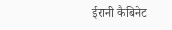ईरानी कैबिनेट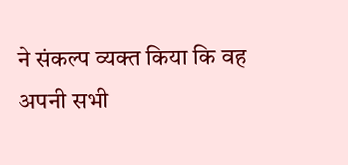ने संकल्प व्यक्त किया कि वह अपनी सभी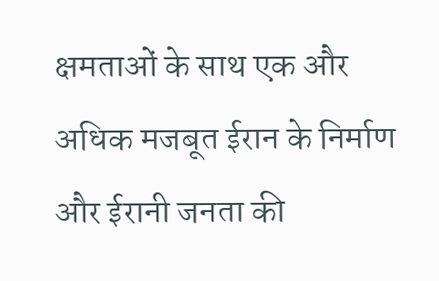क्षमताओं के साथ एक और अधिक मजबूत ईरान के निर्माण और ईरानी जनता की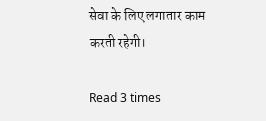सेवा के लिए लगातार काम करती रहेगी।

Read 3 times